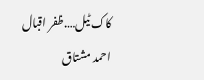کاک ٹیل….ظفر اقبال
احمد مشتاق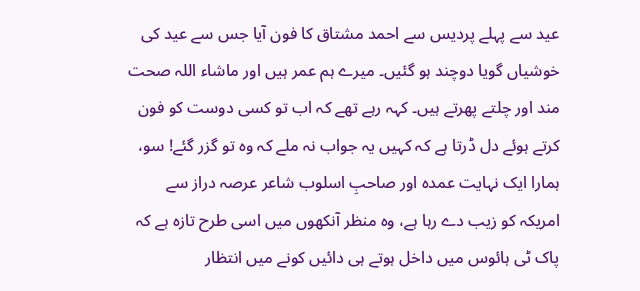عید سے پہلے پردیس سے احمد مشتاق کا فون آیا جس سے عید کی خوشیاں گویا دوچند ہو گئیں۔ میرے ہم عمر ہیں اور ماشاء اللہ صحت مند اور چلتے پھرتے ہیں۔ کہہ رہے تھے کہ اب تو کسی دوست کو فون کرتے ہوئے دل ڈرتا ہے کہ کہیں یہ جواب نہ ملے کہ وہ تو گزر گئے! سو، ہمارا ایک نہایت عمدہ اور صاحبِ اسلوب شاعر عرصہ دراز سے امریکہ کو زیب دے رہا ہے، وہ منظر آنکھوں میں اسی طرح تازہ ہے کہ پاک ٹی ہائوس میں داخل ہوتے ہی دائیں کونے میں انتظار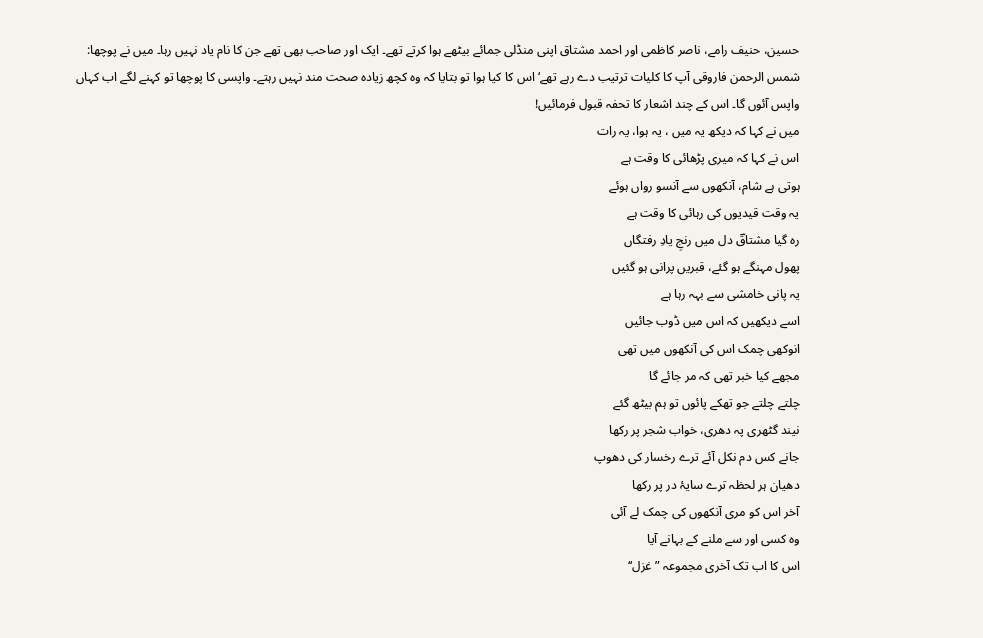حسین، حنیف رامے، ناصر کاظمی اور احمد مشتاق اپنی منڈلی جمائے بیٹھے ہوا کرتے تھے۔ ایک اور صاحب بھی تھے جن کا نام یاد نہیں رہا۔ میں نے پوچھا: شمس الرحمن فاروقی آپ کا کلیات ترتیب دے رہے تھے‘ اس کا کیا ہوا تو بتایا کہ وہ کچھ زیادہ صحت مند نہیں رہتے۔ واپسی کا پوچھا تو کہنے لگے اب کہاں واپس آئوں گا۔ اس کے چند اشعار کا تحفہ قبول فرمائیں!
میں نے کہا کہ دیکھ یہ میں ، یہ ہوا، یہ رات
اس نے کہا کہ میری پڑھائی کا وقت ہے
ہوتی ہے شام، آنکھوں سے آنسو رواں ہوئے
یہ وقت قیدیوں کی رہائی کا وقت ہے
رہ گیا مشتاقؔ دل میں رنجِ یادِ رفتگاں
پھول مہنگے ہو گئے، قبریں پرانی ہو گئیں
یہ پانی خامشی سے بہہ رہا ہے
اسے دیکھیں کہ اس میں ڈوب جائیں
انوکھی چمک اس کی آنکھوں میں تھی
مجھے کیا خبر تھی کہ مر جائے گا
چلتے چلتے جو تھکے پائوں تو ہم بیٹھ گئے
نیند گٹھری پہ دھری، خواب شجر پر رکھا
جانے کس دم نکل آئے ترے رخسار کی دھوپ
دھیان ہر لحظہ ترے سایۂ در پر رکھا
آخر اس کو مری آنکھوں کی چمک لے آئی
وہ کسی اور سے ملنے کے بہانے آیا
اس کا اب تک آخری مجموعہ ”غزل‘‘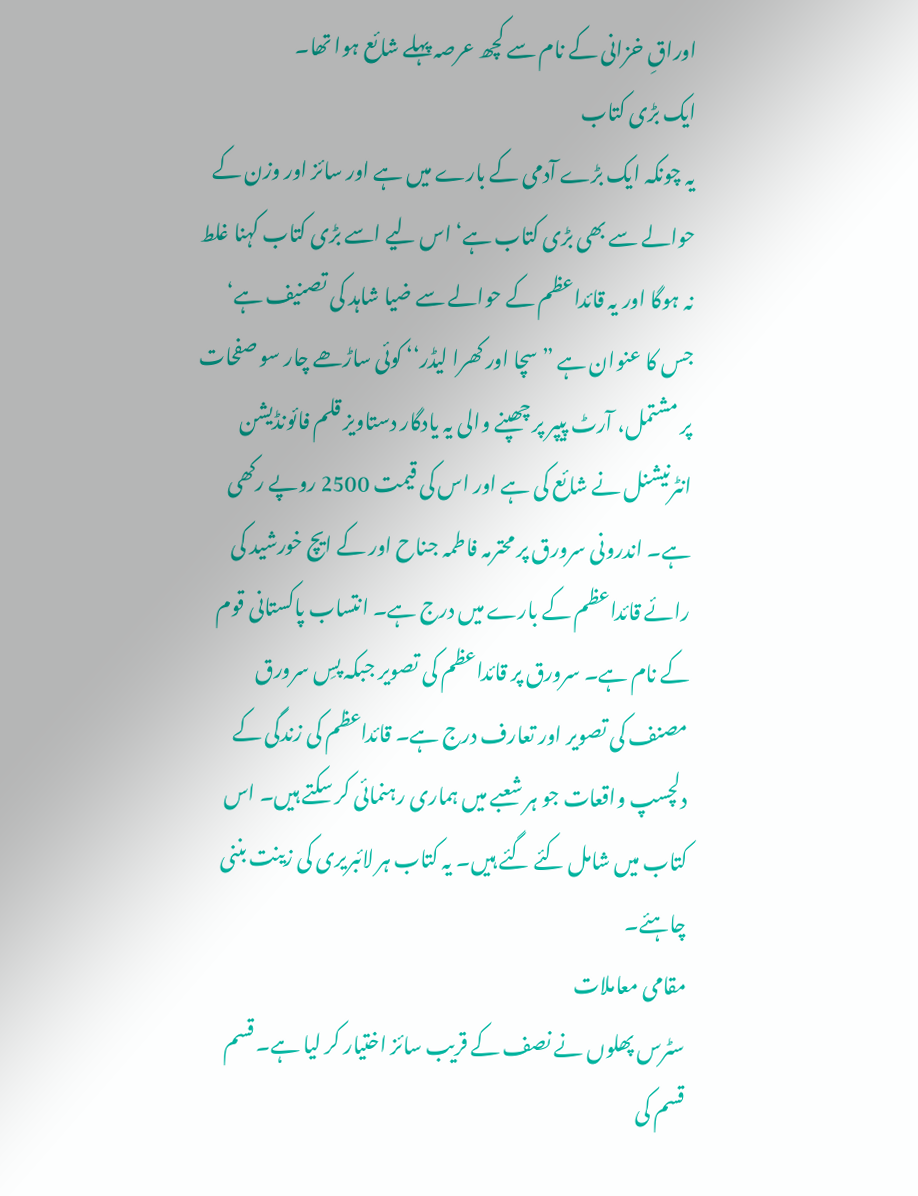اوراقِ خزانی کے نام سے کچھ عرصہ پہلے شائع ہوا تھا۔
ایک بڑی کتاب
یہ چونکہ ایک بڑے آدمی کے بارے میں ہے اور سائز اور وزن کے حوالے سے بھی بڑی کتاب ہے‘ اس لیے اسے بڑی کتاب کہنا غلط نہ ہوگا اور یہ قائداعظم کے حوالے سے ضیا شاہد کی تصنیف ہے‘ جس کا عنوان ہے ”سچا اور کھرا لیڈر‘‘ کوئی ساڑھے چار سو صفحات پر مشتمل، آرٹ پیپر پر چھپنے والی یہ یادگار دستاویز قلم فائونڈیشن انٹرنیشنل نے شائع کی ہے اور اس کی قیمت 2500 روپے رکھی ہے۔ اندرونی سرورق پر محترمہ فاطمہ جناح اور کے ایچ خورشید کی رائے قائداعظم کے بارے میں درج ہے۔ انتساب پاکستانی قوم کے نام ہے۔ سرورق پر قائداعظم کی تصویر جبکہ پسِ سرورق مصنف کی تصویر اور تعارف درج ہے۔ قائداعظم کی زندگی کے دلچسپ واقعات جو ہر شعبے میں ہماری رہنمائی کر سکتے ہیں۔ اس کتاب میں شامل کئے گئے ہیں۔ یہ کتاب ہر لائبریری کی زینت بننی چاہئے۔
مقامی معاملات
سٹرس پھلوں نے نصف کے قریب سائز اختیار کر لیا ہے۔ قسم قسم کی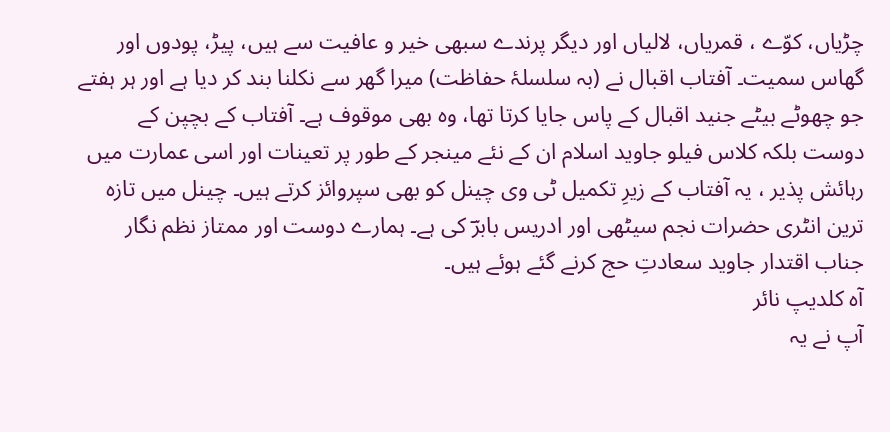چڑیاں، کوّے ، قمریاں، لالیاں اور دیگر پرندے سبھی خیر و عافیت سے ہیں، پیڑ، پودوں اور گھاس سمیت۔ آفتاب اقبال نے (بہ سلسلۂ حفاظت) میرا گھر سے نکلنا بند کر دیا ہے اور ہر ہفتے جو چھوٹے بیٹے جنید اقبال کے پاس جایا کرتا تھا، وہ بھی موقوف ہے۔ آفتاب کے بچپن کے دوست بلکہ کلاس فیلو جاوید اسلام ان کے نئے مینجر کے طور پر تعینات اور اسی عمارت میں رہائش پذیر ، یہ آفتاب کے زیرِ تکمیل ٹی وی چینل کو بھی سپروائز کرتے ہیں۔ چینل میں تازہ ترین انٹری حضرات نجم سیٹھی اور ادریس بابرؔ کی ہے۔ ہمارے دوست اور ممتاز نظم نگار جناب اقتدار جاوید سعادتِ حج کرنے گئے ہوئے ہیں۔
آہ کلدیپ نائر
آپ نے یہ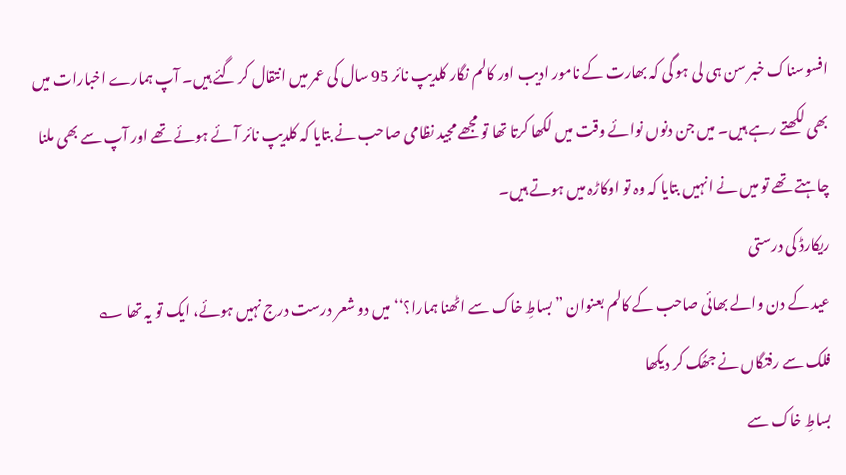افسوسناک خبر سن ہی لی ہو گی کہ بھارت کے نامور ادیب اور کالم نگار کلدیپ نائر 95 سال کی عمر میں انتقال کر گئے ہیں۔ آپ ہمارے اخبارات میں بھی لکھتے رہے ہیں۔ میں جن دنوں نوائے وقت میں لکھا کرتا تھا تو مجھے مجید نظامی صاحب نے بتایا کہ کلدیپ نائر آئے ہوئے تھے اور آپ سے بھی ملنا چاہتے تھے تو میں نے انہیں بتایا کہ وہ تو اوکاڑہ میں ہوتے ہیں۔
ریکارڈ کی درستی
عید کے دن والے بھائی صاحب کے کالم بعنوان ”بساطِ خاک سے اٹھنا ہمارا؟‘‘ میں دو شعر درست درج نہیں ہوئے، ایک تو یہ تھا ؎
فلک سے رفتگاں نے جھُک کر دیکھا
بساطِ خاک سے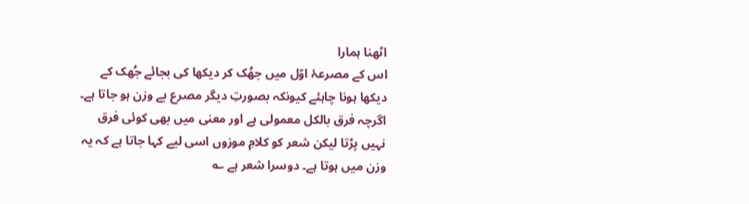اٹھنا ہمارا
اس کے مصرعۂ اوّل میں جھُک کر دیکھا کی بجائے جُھک کے دیکھا ہونا چاہئے کیونکہ بصورتِ دیگر مصرع بے وزن ہو جاتا ہے۔ اگرچہ فرق بالکل معمولی ہے اور معنی میں بھی کوئی فرق نہیں پڑتا لیکن شعر کو کلامِ موزوں اسی لیے کہا جاتا ہے کہ یہ وزن میں ہوتا ہے۔ دوسرا شعر ہے ؎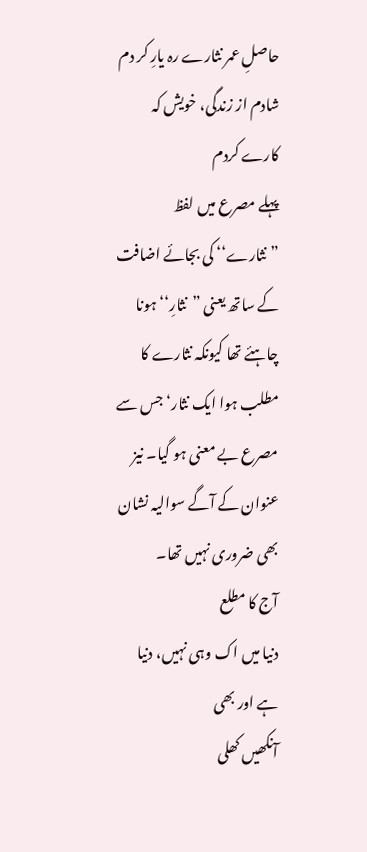حاصلِ عمر نثارے رہ یارِ کر دم
شادم از زندگی، خویش کہ کارے کردم
پہلے مصرع میں لفظ ”نثارے‘‘ کی بجائے اضافت کے ساتھ یعنی ”نثارِ‘‘ ہونا چاہئے تھا کیونکہ نثارے کا مطلب ہوا ایک نثار‘ جس سے مصرع بے معنی ہو گیا۔ نیز عنوان کے آگے سوالیہ نشان بھی ضروری نہیں تھا۔
آج کا مطلع
دنیا میں اک وہی نہیں، دنیا ہے اور بھی
آنکھیں کھلی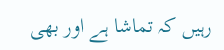رہیں کہ تماشا ہے اور بھی